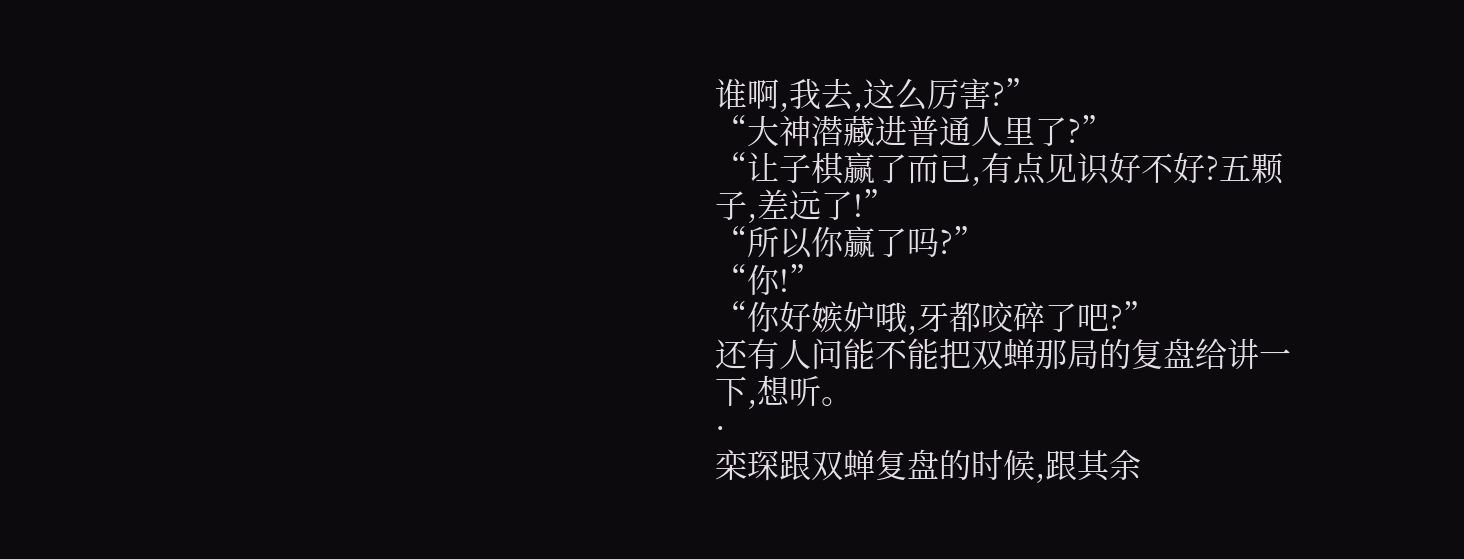谁啊,我去,这么厉害?”
“大神潜藏进普通人里了?”
“让子棋赢了而已,有点见识好不好?五颗子,差远了!”
“所以你赢了吗?”
“你!”
“你好嫉妒哦,牙都咬碎了吧?”
还有人问能不能把双蝉那局的复盘给讲一下,想听。
·
栾琛跟双蝉复盘的时候,跟其余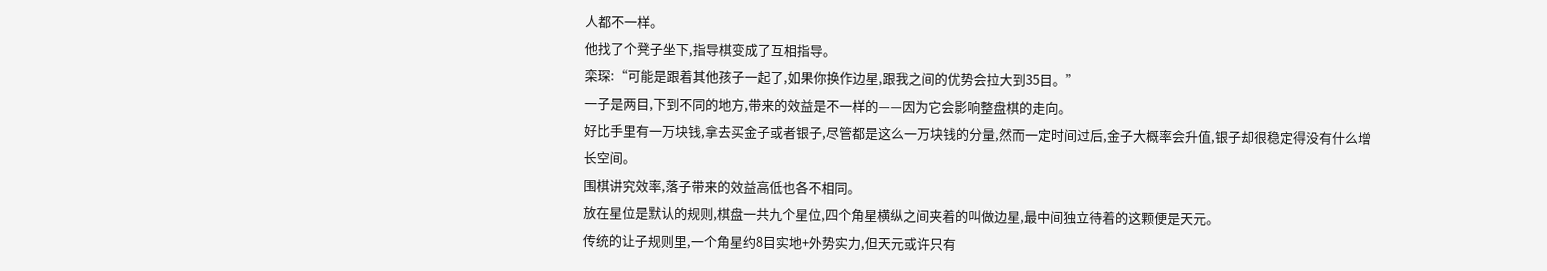人都不一样。
他找了个凳子坐下,指导棋变成了互相指导。
栾琛:“可能是跟着其他孩子一起了,如果你换作边星,跟我之间的优势会拉大到35目。”
一子是两目,下到不同的地方,带来的效益是不一样的——因为它会影响整盘棋的走向。
好比手里有一万块钱,拿去买金子或者银子,尽管都是这么一万块钱的分量,然而一定时间过后,金子大概率会升值,银子却很稳定得没有什么增长空间。
围棋讲究效率,落子带来的效益高低也各不相同。
放在星位是默认的规则,棋盘一共九个星位,四个角星横纵之间夹着的叫做边星,最中间独立待着的这颗便是天元。
传统的让子规则里,一个角星约8目实地+外势实力,但天元或许只有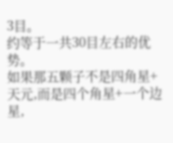3目。
约等于一共30目左右的优势。
如果那五颗子不是四角星+天元,而是四个角星+一个边星,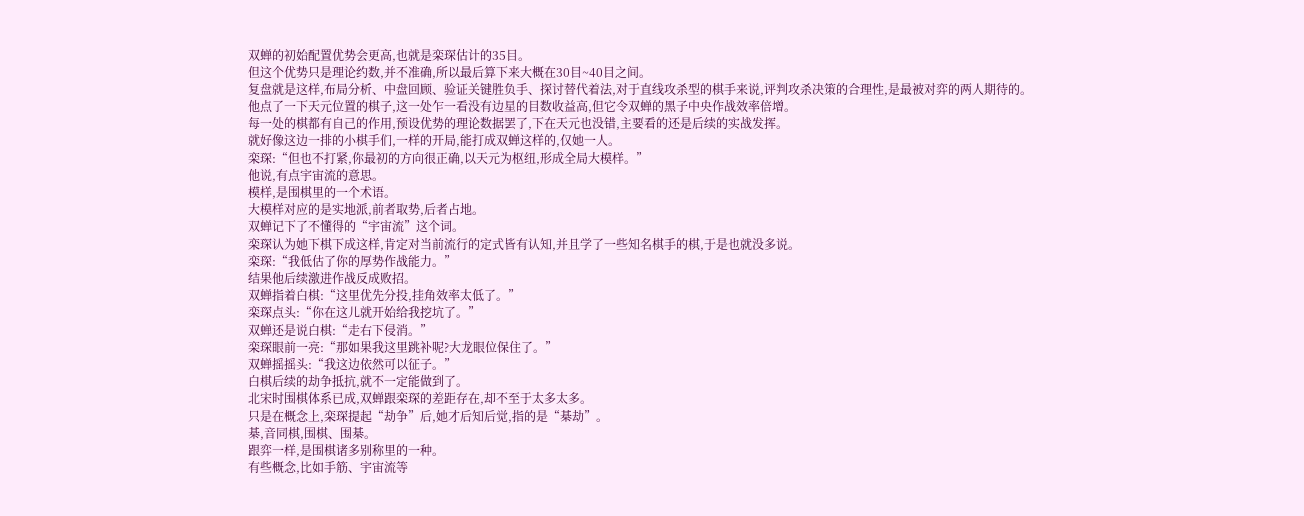双蝉的初始配置优势会更高,也就是栾琛估计的35目。
但这个优势只是理论约数,并不准确,所以最后算下来大概在30目~40目之间。
复盘就是这样,布局分析、中盘回顾、验证关键胜负手、探讨替代着法,对于直线攻杀型的棋手来说,评判攻杀决策的合理性,是最被对弈的两人期待的。
他点了一下天元位置的棋子,这一处乍一看没有边星的目数收益高,但它令双蝉的黑子中央作战效率倍增。
每一处的棋都有自己的作用,预设优势的理论数据罢了,下在天元也没错,主要看的还是后续的实战发挥。
就好像这边一排的小棋手们,一样的开局,能打成双蝉这样的,仅她一人。
栾琛:“但也不打紧,你最初的方向很正确,以天元为枢纽,形成全局大模样。”
他说,有点宇宙流的意思。
模样,是围棋里的一个术语。
大模样对应的是实地派,前者取势,后者占地。
双蝉记下了不懂得的“宇宙流”这个词。
栾琛认为她下棋下成这样,肯定对当前流行的定式皆有认知,并且学了一些知名棋手的棋,于是也就没多说。
栾琛:“我低估了你的厚势作战能力。”
结果他后续激进作战反成败招。
双蝉指着白棋:“这里优先分投,挂角效率太低了。”
栾琛点头:“你在这儿就开始给我挖坑了。”
双蝉还是说白棋:“走右下侵消。”
栾琛眼前一亮:“那如果我这里跳补呢?大龙眼位保住了。”
双蝉摇摇头:“我这边依然可以征子。”
白棋后续的劫争抵抗,就不一定能做到了。
北宋时围棋体系已成,双蝉跟栾琛的差距存在,却不至于太多太多。
只是在概念上,栾琛提起“劫争”后,她才后知后觉,指的是“棊劫”。
棊,音同棋,围棋、围棊。
跟弈一样,是围棋诸多别称里的一种。
有些概念,比如手筋、宇宙流等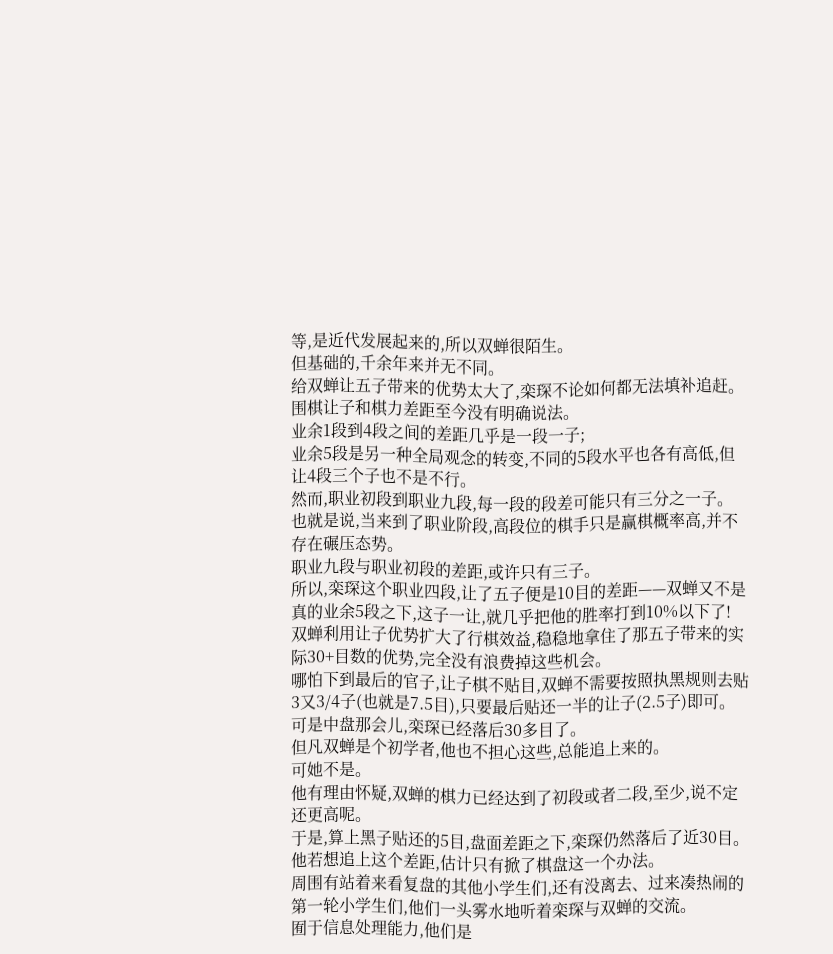等,是近代发展起来的,所以双蝉很陌生。
但基础的,千余年来并无不同。
给双蝉让五子带来的优势太大了,栾琛不论如何都无法填补追赶。
围棋让子和棋力差距至今没有明确说法。
业余1段到4段之间的差距几乎是一段一子;
业余5段是另一种全局观念的转变,不同的5段水平也各有高低,但让4段三个子也不是不行。
然而,职业初段到职业九段,每一段的段差可能只有三分之一子。
也就是说,当来到了职业阶段,高段位的棋手只是赢棋概率高,并不存在碾压态势。
职业九段与职业初段的差距,或许只有三子。
所以,栾琛这个职业四段,让了五子便是10目的差距——双蝉又不是真的业余5段之下,这子一让,就几乎把他的胜率打到10%以下了!
双蝉利用让子优势扩大了行棋效益,稳稳地拿住了那五子带来的实际30+目数的优势,完全没有浪费掉这些机会。
哪怕下到最后的官子,让子棋不贴目,双蝉不需要按照执黑规则去贴3又3/4子(也就是7.5目),只要最后贴还一半的让子(2.5子)即可。
可是中盘那会儿,栾琛已经落后30多目了。
但凡双蝉是个初学者,他也不担心这些,总能追上来的。
可她不是。
他有理由怀疑,双蝉的棋力已经达到了初段或者二段,至少,说不定还更高呢。
于是,算上黑子贴还的5目,盘面差距之下,栾琛仍然落后了近30目。
他若想追上这个差距,估计只有掀了棋盘这一个办法。
周围有站着来看复盘的其他小学生们,还有没离去、过来凑热闹的第一轮小学生们,他们一头雾水地听着栾琛与双蝉的交流。
囿于信息处理能力,他们是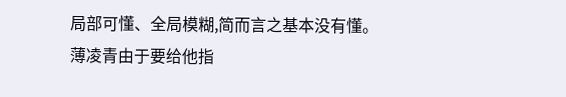局部可懂、全局模糊,简而言之基本没有懂。
薄凌青由于要给他指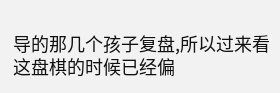导的那几个孩子复盘,所以过来看这盘棋的时候已经偏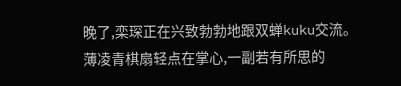晚了,栾琛正在兴致勃勃地跟双蝉kuku交流。
薄凌青棋扇轻点在掌心,一副若有所思的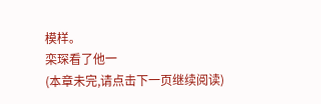模样。
栾琛看了他一
(本章未完,请点击下一页继续阅读)